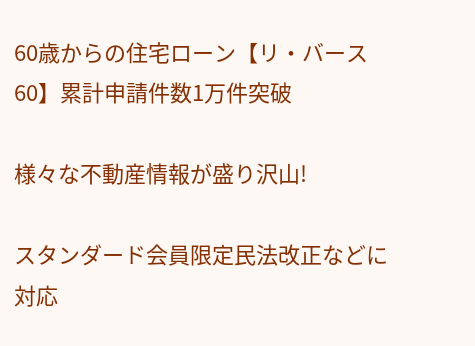60歳からの住宅ローン【リ・バース60】累計申請件数1万件突破

様々な不動産情報が盛り沢山!

スタンダード会員限定民法改正などに対応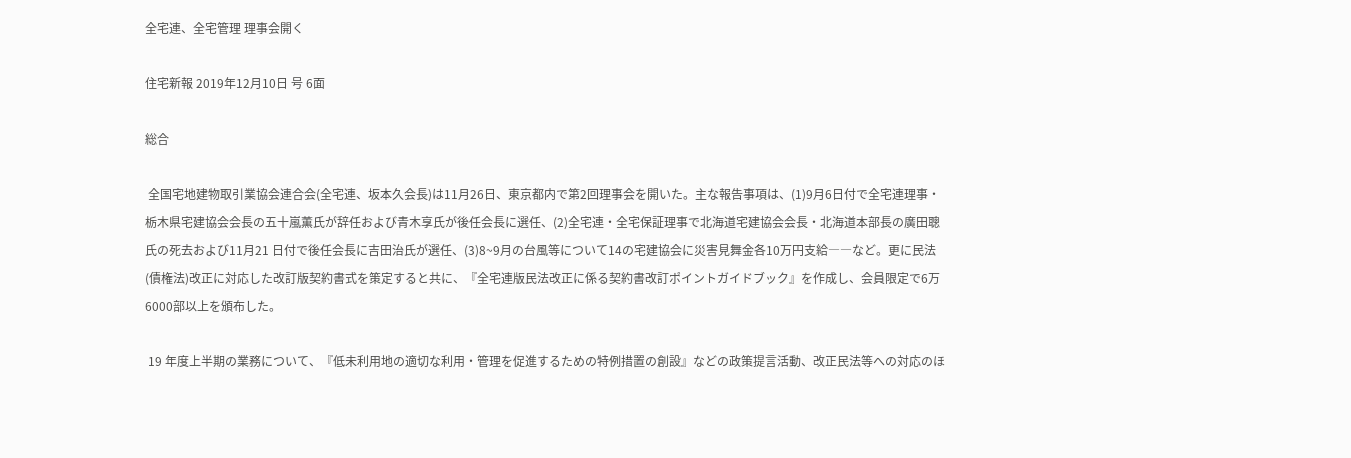全宅連、全宅管理 理事会開く

住宅新報 2019年12月10日 号 6面

総合

 全国宅地建物取引業協会連合会(全宅連、坂本久会長)は11月26日、東京都内で第2回理事会を開いた。主な報告事項は、(1)9月6日付で全宅連理事・栃木県宅建協会会長の五十嵐薫氏が辞任および青木享氏が後任会長に選任、(2)全宅連・全宅保証理事で北海道宅建協会会長・北海道本部長の廣田聰氏の死去および11月21 日付で後任会長に吉田治氏が選任、(3)8~9月の台風等について14の宅建協会に災害見舞金各10万円支給――など。更に民法(債権法)改正に対応した改訂版契約書式を策定すると共に、『全宅連版民法改正に係る契約書改訂ポイントガイドブック』を作成し、会員限定で6万6000部以上を頒布した。

 19 年度上半期の業務について、『低未利用地の適切な利用・管理を促進するための特例措置の創設』などの政策提言活動、改正民法等への対応のほ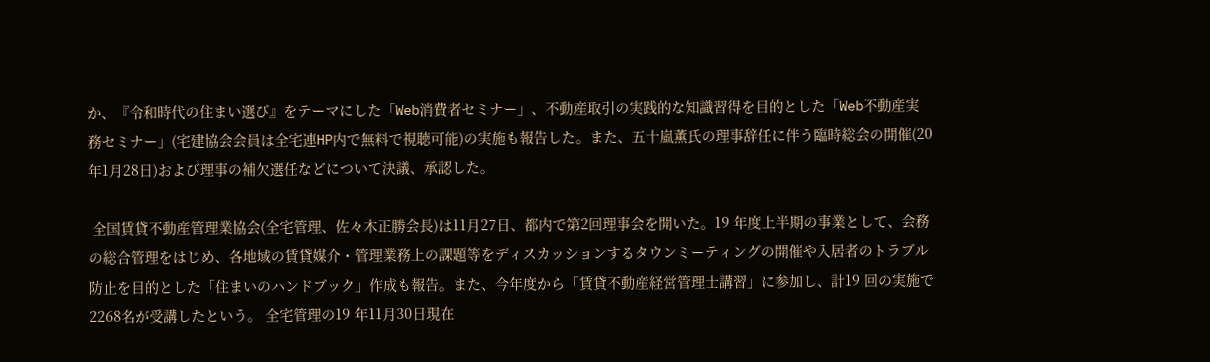か、『令和時代の住まい選び』をテーマにした「Web消費者セミナー」、不動産取引の実践的な知識習得を目的とした「Web不動産実務セミナー」(宅建協会会員は全宅連HP内で無料で視聴可能)の実施も報告した。また、五十嵐薫氏の理事辞任に伴う臨時総会の開催(20年1月28日)および理事の補欠選任などについて決議、承認した。

 全国賃貸不動産管理業協会(全宅管理、佐々木正勝会長)は11月27日、都内で第2回理事会を開いた。19 年度上半期の事業として、会務の総合管理をはじめ、各地域の賃貸媒介・管理業務上の課題等をディスカッションするタウンミーティングの開催や入居者のトラブル防止を目的とした「住まいのハンドブック」作成も報告。また、今年度から「賃貸不動産経営管理士講習」に参加し、計19 回の実施で2268名が受講したという。 全宅管理の19 年11月30日現在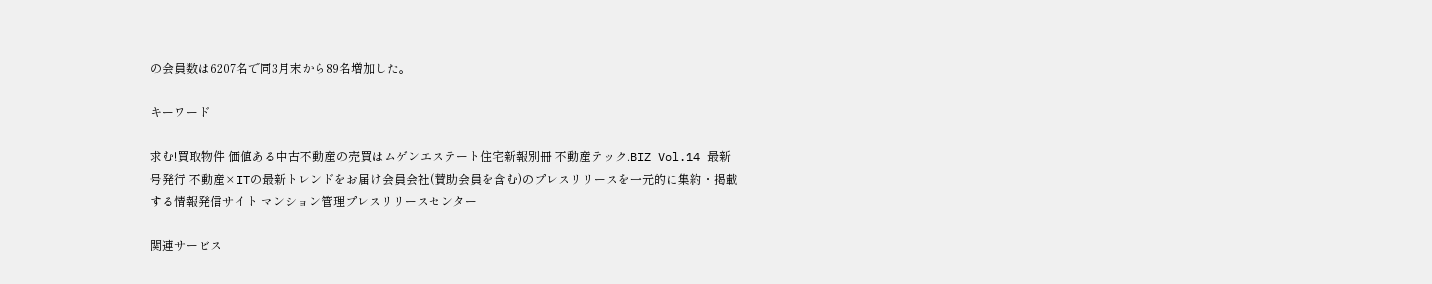の会員数は6207名で同3月末から89名増加した。

キーワード

求む!買取物件 価値ある中古不動産の売買はムゲンエステート住宅新報別冊 不動産テック.BIZ Vol.14 最新号発行 不動産×ITの最新トレンドをお届け会員会社(賛助会員を含む)のプレスリリースを一元的に集約・掲載する情報発信サイト マンション管理プレスリリースセンター

関連サービス